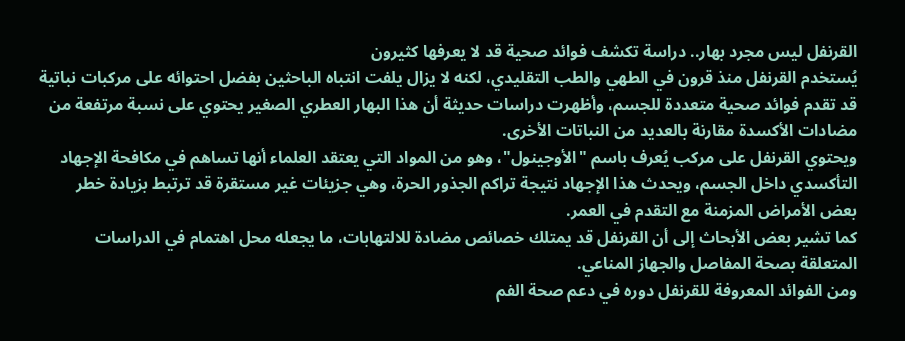القرنفل ليس مجرد بهار.. دراسة تكشف فوائد صحية قد لا يعرفها كثيرون
يُستخدم القرنفل منذ قرون في الطهي والطب التقليدي، لكنه لا يزال يلفت انتباه الباحثين بفضل احتوائه على مركبات نباتية قد تقدم فوائد صحية متعددة للجسم، وأظهرت دراسات حديثة أن هذا البهار العطري الصغير يحتوي على نسبة مرتفعة من مضادات الأكسدة مقارنة بالعديد من النباتات الأخرى.
ويحتوي القرنفل على مركب يُعرف باسم "الأوجينول"، وهو من المواد التي يعتقد العلماء أنها تساهم في مكافحة الإجهاد التأكسدي داخل الجسم، ويحدث هذا الإجهاد نتيجة تراكم الجذور الحرة، وهي جزيئات غير مستقرة قد ترتبط بزيادة خطر بعض الأمراض المزمنة مع التقدم في العمر.
كما تشير بعض الأبحاث إلى أن القرنفل قد يمتلك خصائص مضادة للالتهابات، ما يجعله محل اهتمام في الدراسات المتعلقة بصحة المفاصل والجهاز المناعي.
ومن الفوائد المعروفة للقرنفل دوره في دعم صحة الفم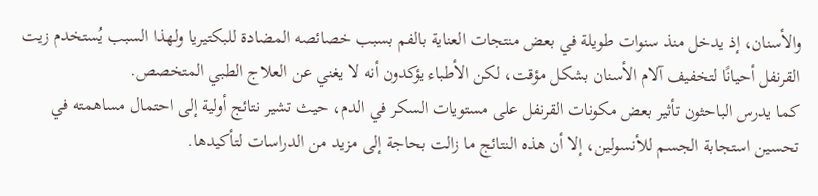والأسنان، إذ يدخل منذ سنوات طويلة في بعض منتجات العناية بالفم بسبب خصائصه المضادة للبكتيريا ولهذا السبب يُستخدم زيت القرنفل أحيانًا لتخفيف آلام الأسنان بشكل مؤقت، لكن الأطباء يؤكدون أنه لا يغني عن العلاج الطبي المتخصص.
كما يدرس الباحثون تأثير بعض مكونات القرنفل على مستويات السكر في الدم، حيث تشير نتائج أولية إلى احتمال مساهمته في تحسين استجابة الجسم للأنسولين، إلا أن هذه النتائج ما زالت بحاجة إلى مزيد من الدراسات لتأكيدها.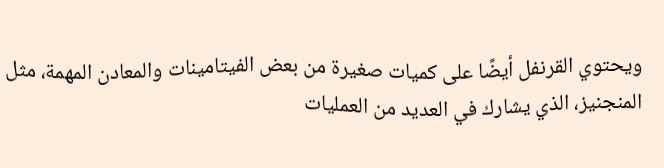ويحتوي القرنفل أيضًا على كميات صغيرة من بعض الفيتامينات والمعادن المهمة، مثل المنجنيز، الذي يشارك في العديد من العمليات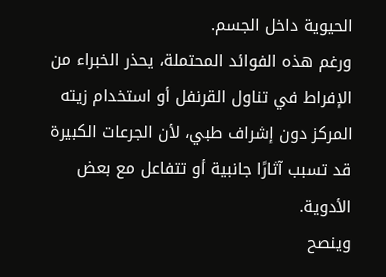الحيوية داخل الجسم.
ورغم هذه الفوائد المحتملة، يحذر الخبراء من الإفراط في تناول القرنفل أو استخدام زيته المركز دون إشراف طبي، لأن الجرعات الكبيرة قد تسبب آثارًا جانبية أو تتفاعل مع بعض الأدوية.
وينصح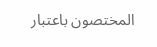المختصون باعتبار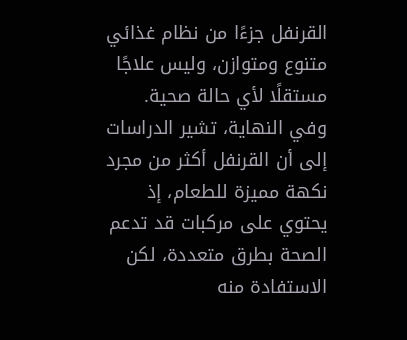القرنفل جزءًا من نظام غذائي متنوع ومتوازن، وليس علاجًا مستقلًا لأي حالة صحية.
وفي النهاية، تشير الدراسات إلى أن القرنفل أكثر من مجرد نكهة مميزة للطعام، إذ يحتوي على مركبات قد تدعم الصحة بطرق متعددة، لكن الاستفادة منه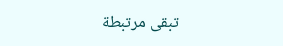تبقى مرتبطة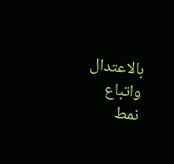بالاعتدال واتباع نمط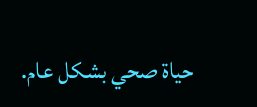حياة صحي بشكل عام.